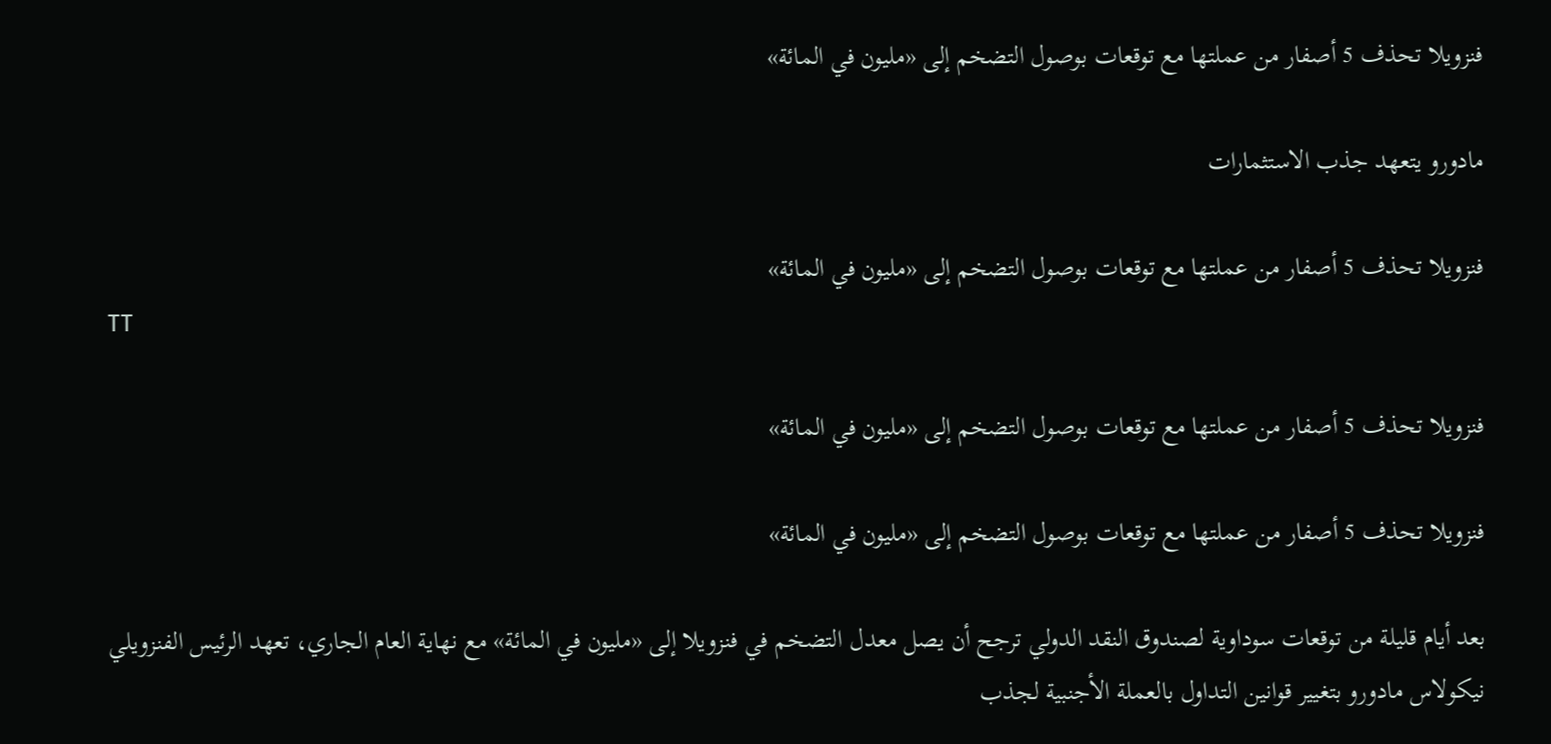فنزويلا تحذف 5 أصفار من عملتها مع توقعات بوصول التضخم إلى «مليون في المائة»

مادورو يتعهد جذب الاستثمارات

فنزويلا تحذف 5 أصفار من عملتها مع توقعات بوصول التضخم إلى «مليون في المائة»
TT

فنزويلا تحذف 5 أصفار من عملتها مع توقعات بوصول التضخم إلى «مليون في المائة»

فنزويلا تحذف 5 أصفار من عملتها مع توقعات بوصول التضخم إلى «مليون في المائة»

بعد أيام قليلة من توقعات سوداوية لصندوق النقد الدولي ترجح أن يصل معدل التضخم في فنزويلا إلى «مليون في المائة» مع نهاية العام الجاري، تعهد الرئيس الفنزويلي نيكولاس مادورو بتغيير قوانين التداول بالعملة الأجنبية لجذب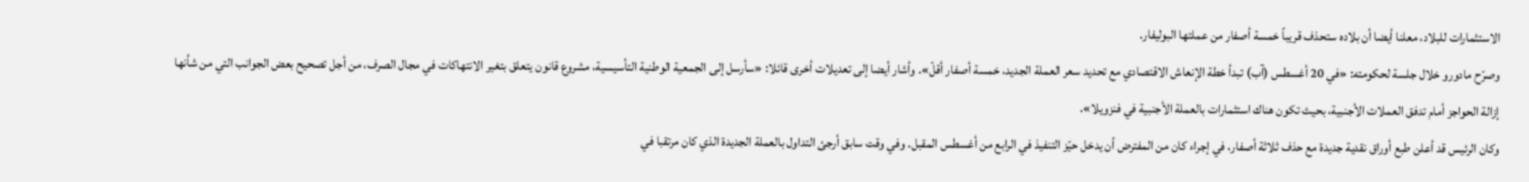الاستثمارات للبلاد، معلنا أيضا أن بلاده ستحذف قريباً خمسة أصفار من عملتها البوليفار.
وصرّح مادورو خلال جلسة لحكومته: «في 20 أغسطس (آب) تبدأ خطة الإنعاش الاقتصادي مع تحديد سعر العملة الجديد، خمسة أصفار أقلّ». وأشار أيضا إلى تعديلات أخرى قائلا: «سأرسل إلى الجمعية الوطنية التأسيسية، مشروع قانون يتعلق بتغير الانتهاكات في مجال الصرف، من أجل تصحيح بعض الجوانب التي من شأنها إزالة الحواجز أمام تدفق العملات الأجنبية، بحيث تكون هناك استثمارات بالعملة الأجنبية في فنزويلا».
وكان الرئيس قد أعلن طبع أوراق نقدية جديدة مع حذف ثلاثة أصفار، في إجراء كان من المفترض أن يدخل حيّز التنفيذ في الرابع من أغسطس المقبل. وفي وقت سابق أرجئ التداول بالعملة الجديدة الذي كان مرتقبا في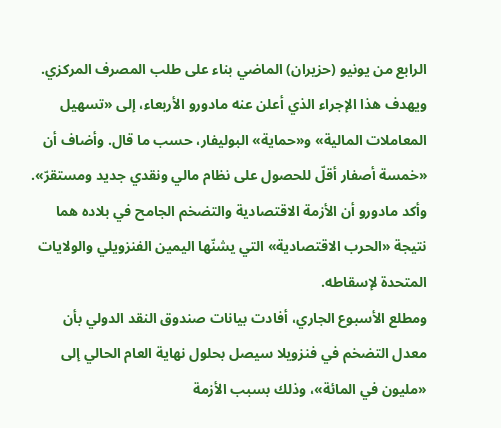الرابع من يونيو (حزيران) الماضي بناء على طلب المصرف المركزي.
ويهدف هذا الإجراء الذي أعلن عنه مادورو الأربعاء، إلى «تسهيل المعاملات المالية» و«حماية» البوليفار، حسب ما قال. وأضاف أن «خمسة أصفار أقلّ للحصول على نظام مالي ونقدي جديد ومستقرّ».
وأكد مادورو أن الأزمة الاقتصادية والتضخم الجامح في بلاده هما نتيجة «الحرب الاقتصادية» التي يشنّها اليمين الفنزويلي والولايات المتحدة لإسقاطه.
ومطلع الأسبوع الجاري، أفادت بيانات صندوق النقد الدولي بأن معدل التضخم في فنزويلا سيصل بحلول نهاية العام الحالي إلى «مليون في المائة»، وذلك بسبب الأزمة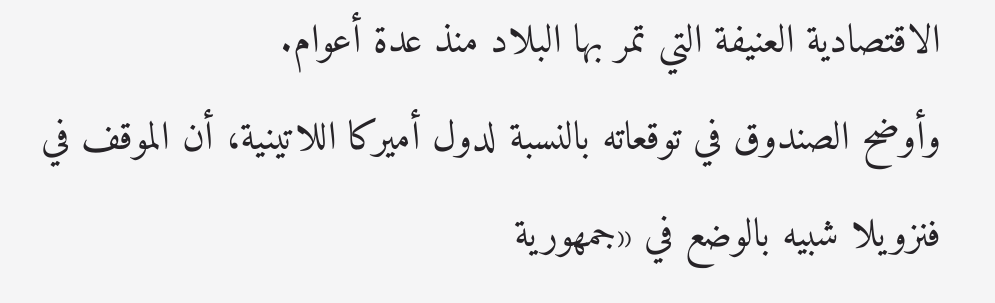الاقتصادية العنيفة التي تمر بها البلاد منذ عدة أعوام.
وأوضح الصندوق في توقعاته بالنسبة لدول أميركا اللاتينية، أن الموقف في فنزويلا شبيه بالوضع في «جمهورية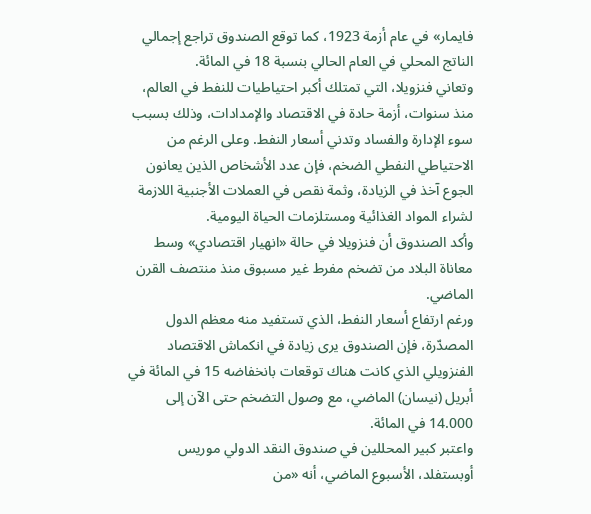فايمار» في عام أزمة 1923، كما توقع الصندوق تراجع إجمالي الناتج المحلي في العام الحالي بنسبة 18 في المائة.
وتعاني فنزويلا، التي تمتلك أكبر احتياطيات للنفط في العالم، منذ سنوات، أزمة حادة في الاقتصاد والإمدادات، وذلك بسبب سوء الإدارة والفساد وتدني أسعار النفط. وعلى الرغم من الاحتياطي النفطي الضخم، فإن عدد الأشخاص الذين يعانون الجوع آخذ في الزيادة، وثمة نقص في العملات الأجنبية اللازمة لشراء المواد الغذائية ومستلزمات الحياة اليومية.
وأكد الصندوق أن فنزويلا في حالة «انهيار اقتصادي» وسط معاناة البلاد من تضخم مفرط غير مسبوق منذ منتصف القرن الماضي.
ورغم ارتفاع أسعار النفط، الذي تستفيد منه معظم الدول المصدّرة، فإن الصندوق يرى زيادة في انكماش الاقتصاد الفنزويلي الذي كانت هناك توقعات بانخفاضه 15 في المائة في أبريل (نيسان) الماضي، مع وصول التضخم حتى الآن إلى 14.000 في المائة.
واعتبر كبير المحللين في صندوق النقد الدولي موريس أوبستفلد، الأسبوع الماضي، أنه «من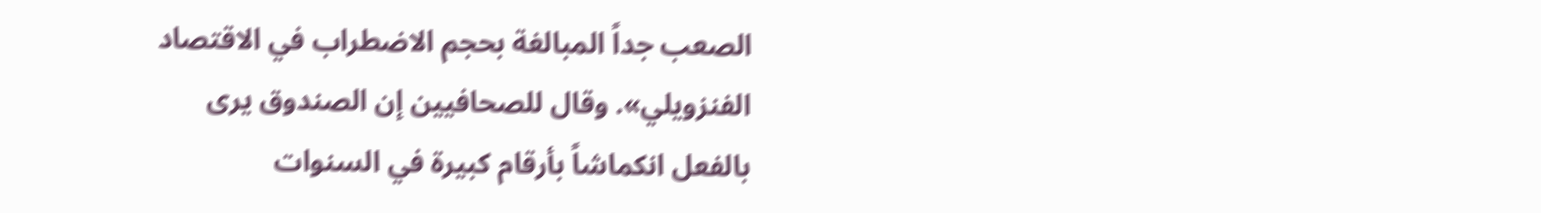الصعب جداً المبالغة بحجم الاضطراب في الاقتصاد الفنزويلي». وقال للصحافيين إن الصندوق يرى بالفعل انكماشاً بأرقام كبيرة في السنوات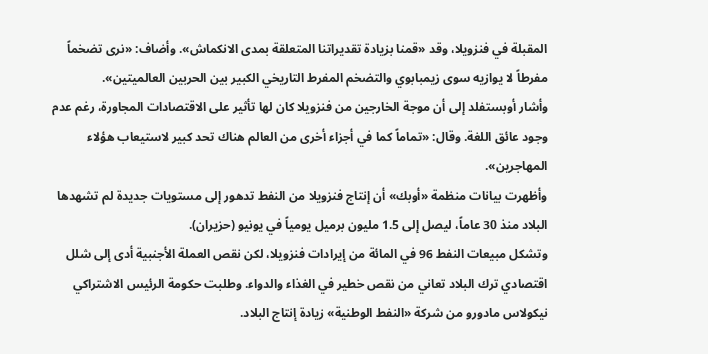المقبلة في فنزويلا، وقد «قمنا بزيادة تقديراتنا المتعلقة بمدى الانكماش». وأضاف: «نرى تضخماً مفرطاً لا يوازيه سوى زيمبابوي والتضخم المفرط التاريخي الكبير بين الحربين العالميتين».
وأشار أوبستفلد إلى أن موجة الخارجين من فنزويلا كان لها تأثير على الاقتصادات المجاورة، رغم عدم وجود عائق اللغة. وقال: «تماماً كما في أجزاء أخرى من العالم هناك تحد كبير لاستيعاب هؤلاء المهاجرين».
وأظهرت بيانات منظمة «أوبك» أن إنتاج فنزويلا من النفط تدهور إلى مستويات جديدة لم تشهدها البلاد منذ 30 عاماً، ليصل إلى 1.5 مليون برميل يومياً في يونيو (حزيران).
وتشكل مبيعات النفط 96 في المائة من إيرادات فنزويلا، لكن نقص العملة الأجنبية أدى إلى شلل اقتصادي ترك البلاد تعاني من نقص خطير في الغذاء والدواء. وطلبت حكومة الرئيس الاشتراكي نيكولاس مادورو من شركة «النفط الوطنية» زيادة إنتاج البلاد.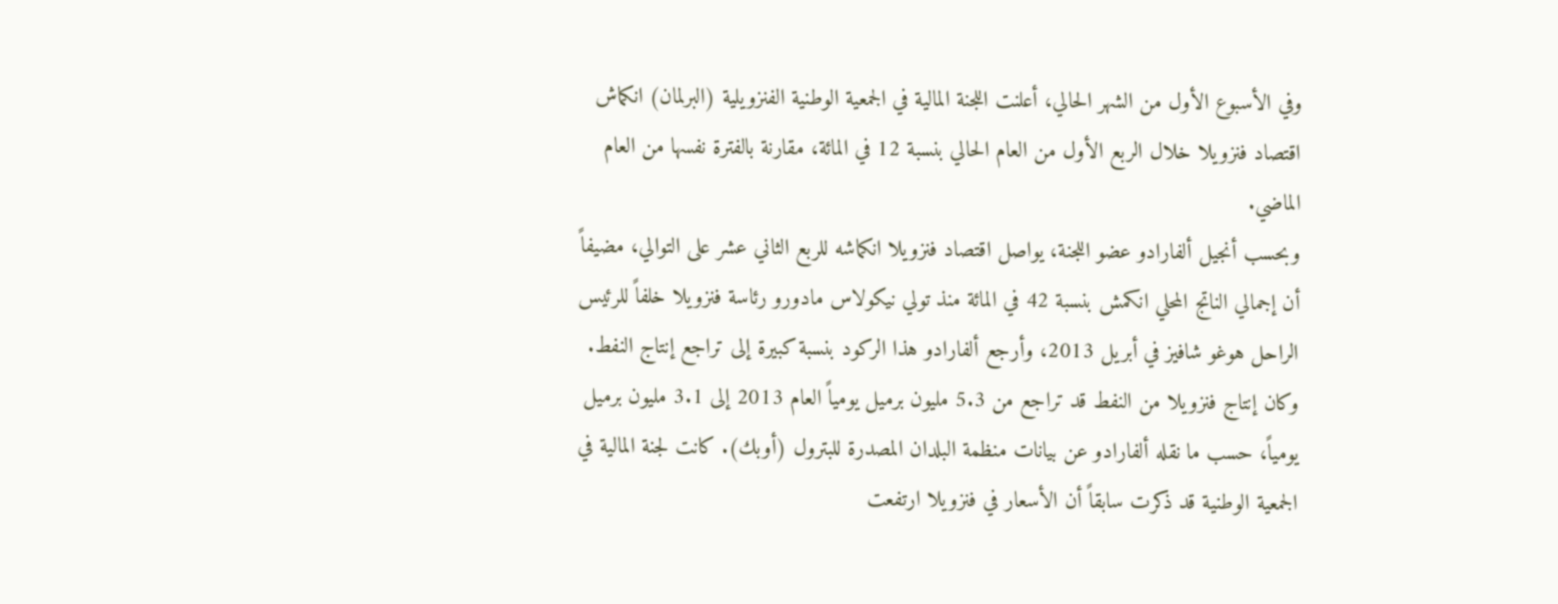وفي الأسبوع الأول من الشهر الحالي، أعلنت اللجنة المالية في الجمعية الوطنية الفنزويلية (البرلمان) انكماش اقتصاد فنزويلا خلال الربع الأول من العام الحالي بنسبة 12 في المائة، مقارنة بالفترة نفسها من العام الماضي.
وبحسب أنجيل ألفارادو عضو اللجنة، يواصل اقتصاد فنزويلا انكماشه للربع الثاني عشر على التوالي، مضيفاً أن إجمالي الناتج المحلي انكمش بنسبة 42 في المائة منذ تولي نيكولاس مادورو رئاسة فنزويلا خلفاً للرئيس الراحل هوغو شافيز في أبريل 2013، وأرجع ألفارادو هذا الركود بنسبة كبيرة إلى تراجع إنتاج النفط.
وكان إنتاج فنزويلا من النفط قد تراجع من 5.3 مليون برميل يومياً العام 2013 إلى 3.1 مليون برميل يومياً، حسب ما نقله ألفارادو عن بيانات منظمة البلدان المصدرة للبترول (أوبك). كانت لجنة المالية في الجمعية الوطنية قد ذكرت سابقاً أن الأسعار في فنزويلا ارتفعت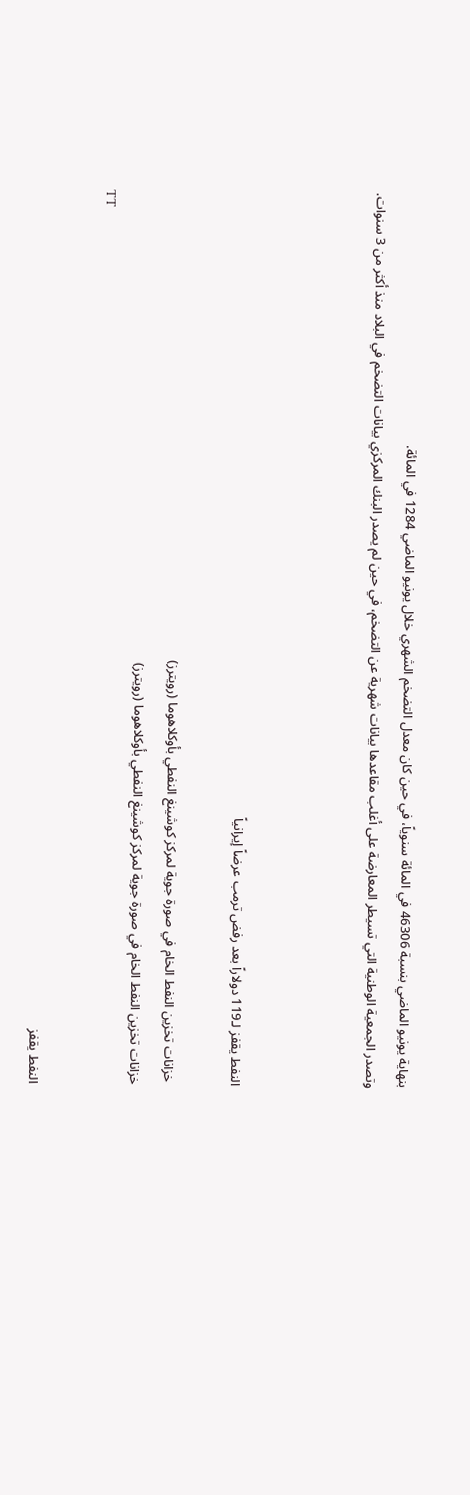بنهاية يونيو الماضي بنسبة 46306 في المائة سنوياً، في حين كان معدل التضخم الشهري خلال يونيو الماضي 1284 في المائة.
وتصدر الجمعية الوطنية التي تسيطر المعارضة على أغلب مقاعدها بيانات شهرية عن التضخم، في حين لم يصدر البنك المركزي بيانات التضخم في البلاد منذ أكثر من 3 سنوات.



النفط يقفز لـ119 دولاراً بعد رفض ترمب عرضاً إيرانياً

 خزانات تخزين النفط الخام في صورة جوية لمركز كوشينغ النفطي بأوكلاهوما (رويترز)
خزانات تخزين النفط الخام في صورة جوية لمركز كوشينغ النفطي بأوكلاهوما (رويترز)
TT

النفط يقفز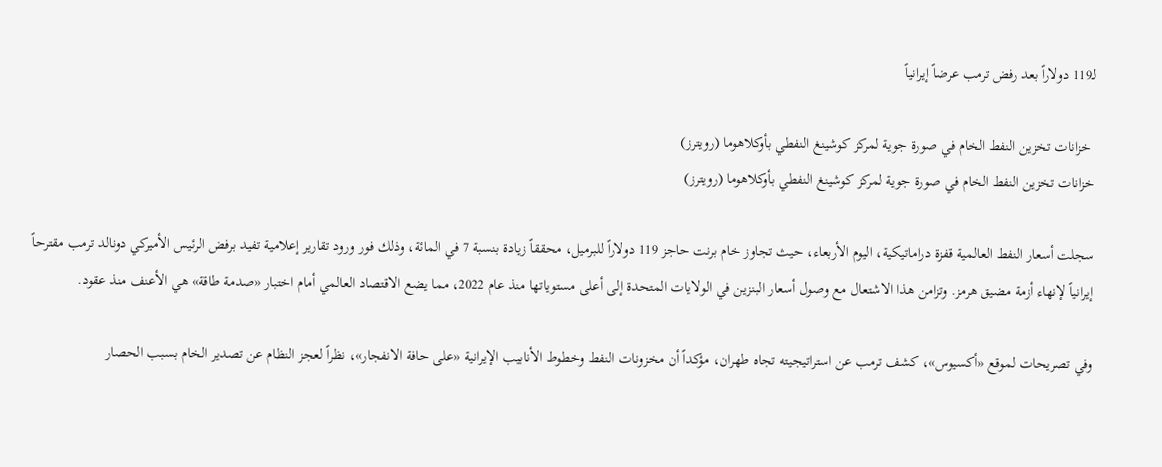لـ119 دولاراً بعد رفض ترمب عرضاً إيرانياً

 خزانات تخزين النفط الخام في صورة جوية لمركز كوشينغ النفطي بأوكلاهوما (رويترز)
خزانات تخزين النفط الخام في صورة جوية لمركز كوشينغ النفطي بأوكلاهوما (رويترز)

سجلت أسعار النفط العالمية قفزة دراماتيكية، اليوم الأربعاء، حيث تجاوز خام برنت حاجز 119 دولاراً للبرميل، محققاً زيادة بنسبة 7 في المائة، وذلك فور ورود تقارير إعلامية تفيد برفض الرئيس الأميركي دونالد ترمب مقترحاً إيرانياً لإنهاء أزمة مضيق هرمز. وتزامن هذا الاشتعال مع وصول أسعار البنزين في الولايات المتحدة إلى أعلى مستوياتها منذ عام 2022، مما يضع الاقتصاد العالمي أمام اختبار «صدمة طاقة» هي الأعنف منذ عقود.

وفي تصريحات لموقع «أكسيوس»، كشف ترمب عن استراتيجيته تجاه طهران، مؤكداً أن مخزونات النفط وخطوط الأنابيب الإيرانية «على حافة الانفجار»، نظراً لعجز النظام عن تصدير الخام بسبب الحصار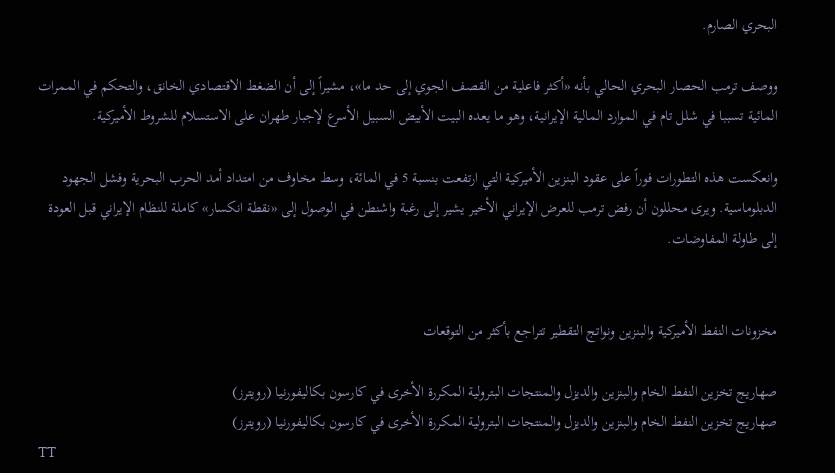البحري الصارم.

ووصف ترمب الحصار البحري الحالي بأنه «أكثر فاعلية من القصف الجوي إلى حد ما»، مشيراً إلى أن الضغط الاقتصادي الخانق، والتحكم في الممرات المائية تسببا في شلل تام في الموارد المالية الإيرانية، وهو ما يعده البيت الأبيض السبيل الأسرع لإجبار طهران على الاستسلام للشروط الأميركية.

وانعكست هذه التطورات فوراً على عقود البنزين الأميركية التي ارتفعت بنسبة 5 في المائة، وسط مخاوف من امتداد أمد الحرب البحرية وفشل الجهود الدبلوماسية. ويرى محللون أن رفض ترمب للعرض الإيراني الأخير يشير إلى رغبة واشنطن في الوصول إلى «نقطة انكسار» كاملة للنظام الإيراني قبل العودة إلى طاولة المفاوضات.


مخزونات النفط الأميركية والبنزين ونواتج التقطير تتراجع بأكثر من التوقعات

صهاريج تخزين النفط الخام والبنزين والديزل والمنتجات البترولية المكررة الأخرى في كارسون بكاليفورنيا (رويترز)
صهاريج تخزين النفط الخام والبنزين والديزل والمنتجات البترولية المكررة الأخرى في كارسون بكاليفورنيا (رويترز)
TT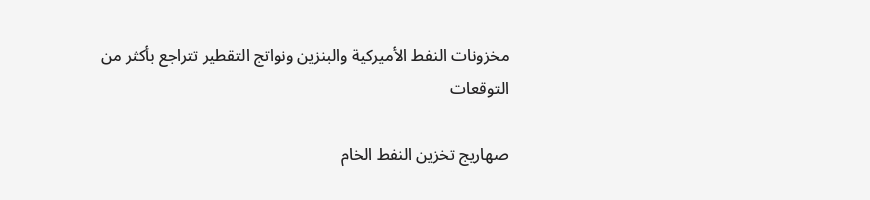مخزونات النفط الأميركية والبنزين ونواتج التقطير تتراجع بأكثر من التوقعات

صهاريج تخزين النفط الخام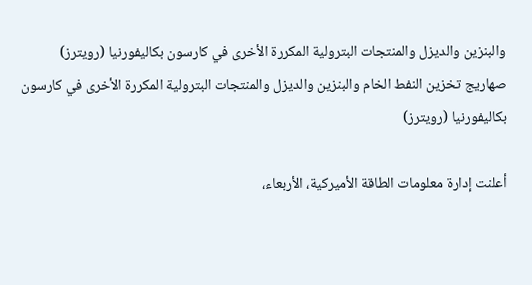والبنزين والديزل والمنتجات البترولية المكررة الأخرى في كارسون بكاليفورنيا (رويترز)
صهاريج تخزين النفط الخام والبنزين والديزل والمنتجات البترولية المكررة الأخرى في كارسون بكاليفورنيا (رويترز)

أعلنت إدارة معلومات الطاقة الأميركية، الأربعاء،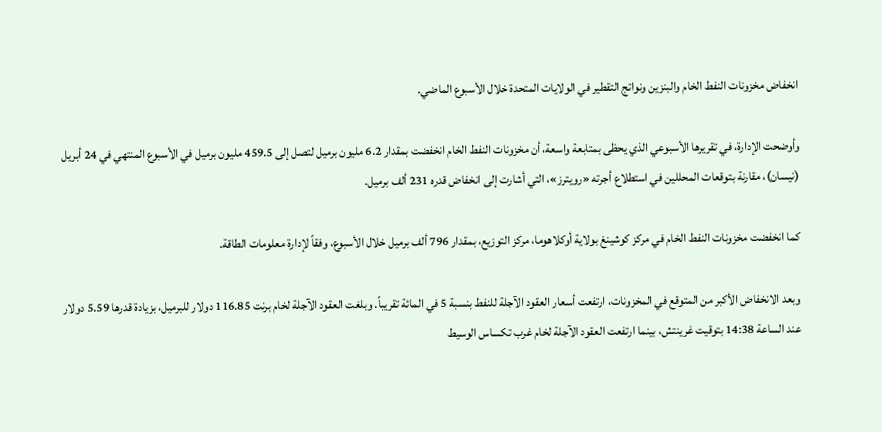انخفاض مخزونات النفط الخام والبنزين ونواتج التقطير في الولايات المتحدة خلال الأسبوع الماضي.

وأوضحت الإدارة، في تقريرها الأسبوعي الذي يحظى بمتابعة واسعة، أن مخزونات النفط الخام انخفضت بمقدار 6.2 مليون برميل لتصل إلى 459.5 مليون برميل في الأسبوع المنتهي في 24 أبريل (نيسان)، مقارنة بتوقعات المحللين في استطلاع أجرته «رويترز»، التي أشارت إلى انخفاض قدره 231 ألف برميل.

كما انخفضت مخزونات النفط الخام في مركز كوشينغ بولاية أوكلاهوما، مركز التوزيع، بمقدار 796 ألف برميل خلال الأسبوع، وفقاً لإدارة معلومات الطاقة.

وبعد الانخفاض الأكبر من المتوقع في المخزونات، ارتفعت أسعار العقود الآجلة للنفط بنسبة 5 في المائة تقريباً. وبلغت العقود الآجلة لخام برنت 116.85 دولار للبرميل، بزيادة قدرها 5.59 دولار عند الساعة 14:38 بتوقيت غرينتش، بينما ارتفعت العقود الآجلة لخام غرب تكساس الوسيط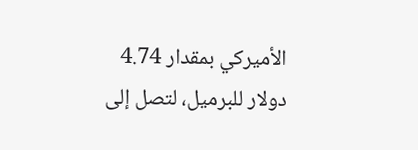الأميركي بمقدار 4.74 دولار للبرميل، لتصل إلى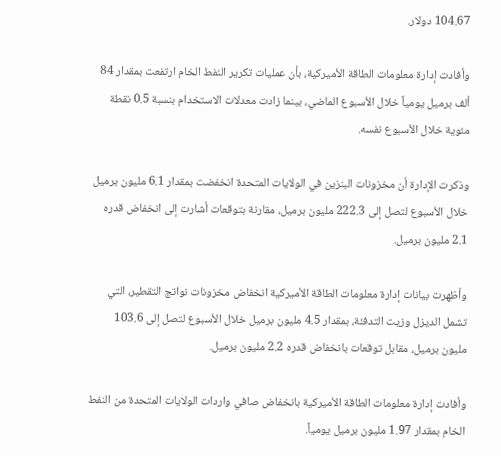104.67 دولار.

وأفادت إدارة معلومات الطاقة الأميركية، بأن عمليات تكرير النفط الخام ارتفعت بمقدار 84 ألف برميل يومياً خلال الأسبوع الماضي، بينما زادت معدلات الاستخدام بنسبة 0.5 نقطة مئوية خلال الأسبوع نفسه.

وذكرت الإدارة أن مخزونات البنزين في الولايات المتحدة انخفضت بمقدار 6.1 مليون برميل خلال الأسبوع لتصل إلى 222.3 مليون برميل، مقارنة بتوقعات أشارت إلى انخفاض قدره 2.1 مليون برميل.

وأظهرت بيانات إدارة معلومات الطاقة الأميركية انخفاض مخزونات نواتج التقطير، التي تشمل الديزل وزيت التدفئة، بمقدار 4.5 مليون برميل خلال الأسبوع لتصل إلى 103.6 مليون برميل، مقابل توقعات بانخفاض قدره 2.2 مليون برميل.

وأفادت إدارة معلومات الطاقة الأميركية بانخفاض صافي واردات الولايات المتحدة من النفط الخام بمقدار 1.97 مليون برميل يومياً.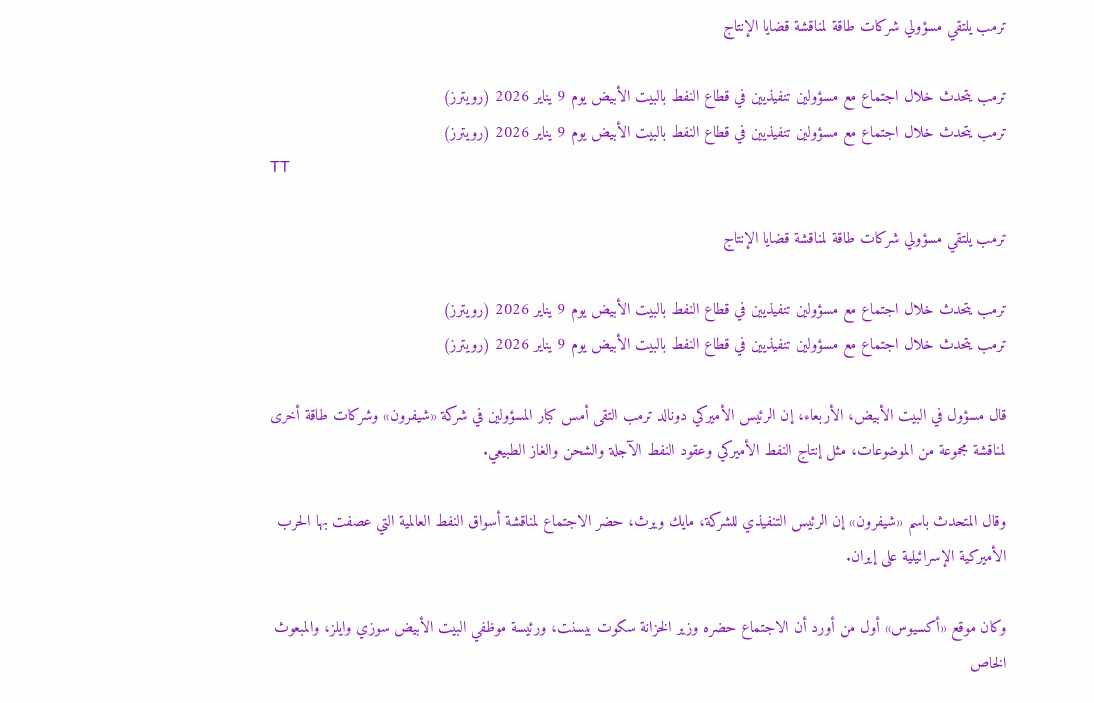ترمب يلتقي مسؤولي شركات طاقة لمناقشة قضايا الإنتاج

ترمب يتحدث خلال اجتماع مع مسؤولين تنفيذيين في قطاع النفط بالبيت الأبيض يوم 9 يناير 2026 (رويترز)
ترمب يتحدث خلال اجتماع مع مسؤولين تنفيذيين في قطاع النفط بالبيت الأبيض يوم 9 يناير 2026 (رويترز)
TT

ترمب يلتقي مسؤولي شركات طاقة لمناقشة قضايا الإنتاج

ترمب يتحدث خلال اجتماع مع مسؤولين تنفيذيين في قطاع النفط بالبيت الأبيض يوم 9 يناير 2026 (رويترز)
ترمب يتحدث خلال اجتماع مع مسؤولين تنفيذيين في قطاع النفط بالبيت الأبيض يوم 9 يناير 2026 (رويترز)

قال مسؤول في البيت الأبيض، الأربعاء، إن الرئيس الأميركي دونالد ترمب التقى أمس كبار المسؤولين في شركة «شيفرون» وشركات طاقة أخرى لمناقشة مجموعة من الموضوعات، مثل إنتاج النفط الأميركي وعقود النفط الآجلة والشحن والغاز الطبيعي.

وقال المتحدث باسم «شيفرون» إن الرئيس التنفيذي للشركة، مايك ويرث، حضر الاجتماع لمناقشة أسواق النفط العالمية التي عصفت بها الحرب الأميركية الإسرائيلية على إيران.

وكان موقع «أكسيوس» أول من أورد أن الاجتماع حضره وزير الخزانة سكوت بيسنت، ورئيسة موظفي البيت الأبيض سوزي وايلز، والمبعوث الخاص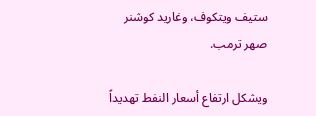ستيف ويتكوف، وغاريد كوشنر صهر ترمب.

ويشكل ارتفاع أسعار النفط تهديداً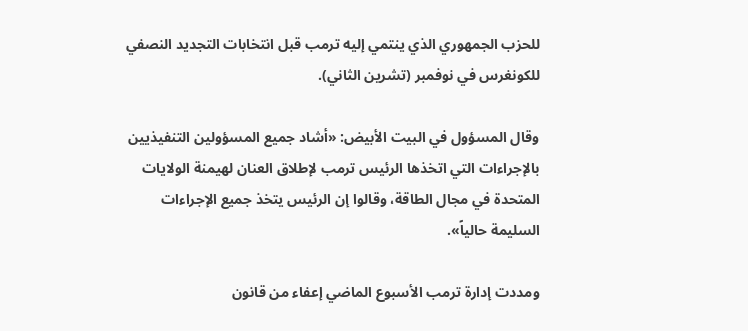للحزب الجمهوري الذي ينتمي إليه ترمب قبل انتخابات التجديد النصفي للكونغرس في نوفمبر (تشرين الثاني).

وقال المسؤول في البيت الأبيض: «أشاد جميع المسؤولين التنفيذيين بالإجراءات التي اتخذها الرئيس ترمب لإطلاق العنان لهيمنة الولايات المتحدة في مجال الطاقة، وقالوا إن الرئيس يتخذ جميع الإجراءات السليمة حالياً».

ومددت إدارة ترمب الأسبوع الماضي إعفاء من قانون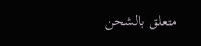متعلق بالشحن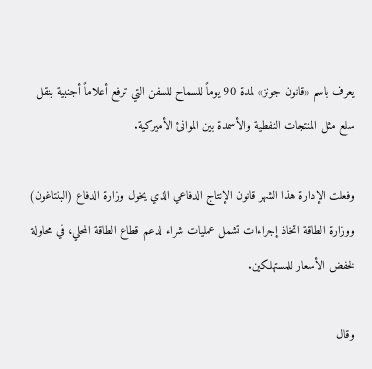يعرف باسم «قانون جونز» لمدة 90 يوماً للسماح للسفن التي ترفع أعلاماً أجنبية بنقل سلع مثل المنتجات النفطية والأسمدة بين الموانئ الأميركية.

وفعلت الإدارة هذا الشهر قانون الإنتاج الدفاعي الذي يخول وزارة الدفاع (البنتاغون) ووزارة الطاقة اتخاذ إجراءات تشمل عمليات شراء لدعم قطاع الطاقة المحلي، في محاولة لخفض الأسعار للمستهلكين.

وقال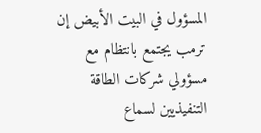المسؤول في البيت الأبيض إن ترمب يجتمع بانتظام مع مسؤولي شركات الطاقة التنفيذيين لسماع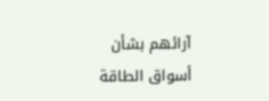آرائهم بشأن أسواق الطاقة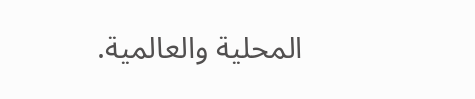المحلية والعالمية.